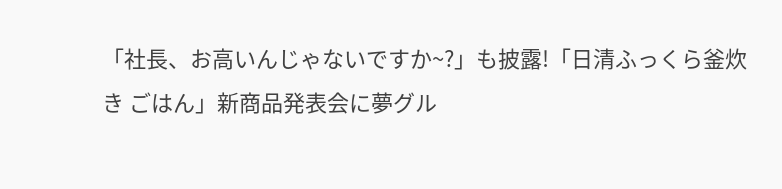「社長、お高いんじゃないですか~?」も披露!「日清ふっくら釜炊き ごはん」新商品発表会に夢グル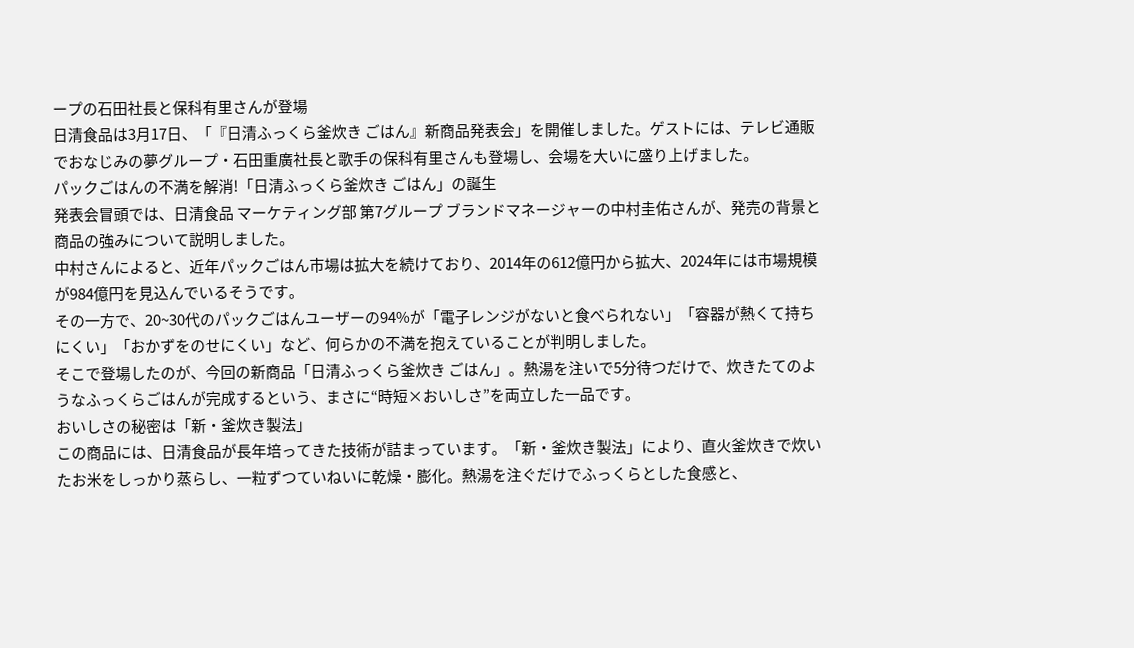ープの石田社長と保科有里さんが登場
日清食品は3月17日、「『日清ふっくら釜炊き ごはん』新商品発表会」を開催しました。ゲストには、テレビ通販でおなじみの夢グループ・石田重廣社長と歌手の保科有里さんも登場し、会場を大いに盛り上げました。
パックごはんの不満を解消!「日清ふっくら釜炊き ごはん」の誕生
発表会冒頭では、日清食品 マーケティング部 第7グループ ブランドマネージャーの中村圭佑さんが、発売の背景と商品の強みについて説明しました。
中村さんによると、近年パックごはん市場は拡大を続けており、2014年の612億円から拡大、2024年には市場規模が984億円を見込んでいるそうです。
その一方で、20~30代のパックごはんユーザーの94%が「電子レンジがないと食べられない」「容器が熱くて持ちにくい」「おかずをのせにくい」など、何らかの不満を抱えていることが判明しました。
そこで登場したのが、今回の新商品「日清ふっくら釜炊き ごはん」。熱湯を注いで5分待つだけで、炊きたてのようなふっくらごはんが完成するという、まさに“時短×おいしさ”を両立した一品です。
おいしさの秘密は「新・釜炊き製法」
この商品には、日清食品が長年培ってきた技術が詰まっています。「新・釜炊き製法」により、直火釜炊きで炊いたお米をしっかり蒸らし、一粒ずつていねいに乾燥・膨化。熱湯を注ぐだけでふっくらとした食感と、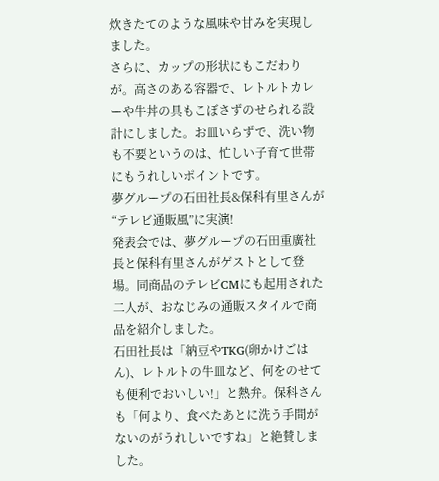炊きたてのような風味や甘みを実現しました。
さらに、カップの形状にもこだわりが。高さのある容器で、レトルトカレーや牛丼の具もこぼさずのせられる設計にしました。お皿いらずで、洗い物も不要というのは、忙しい子育て世帯にもうれしいポイントです。
夢グループの石田社長&保科有里さんが“テレビ通販風”に実演!
発表会では、夢グループの石田重廣社長と保科有里さんがゲストとして登場。同商品のテレビCMにも起用された二人が、おなじみの通販スタイルで商品を紹介しました。
石田社長は「納豆やTKG(卵かけごはん)、レトルトの牛皿など、何をのせても便利でおいしい!」と熱弁。保科さんも「何より、食べたあとに洗う手間がないのがうれしいですね」と絶賛しました。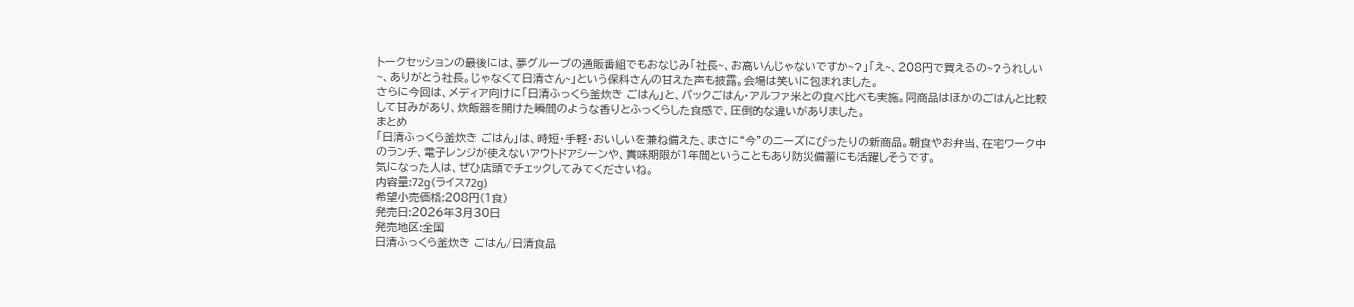トークセッションの最後には、夢グループの通販番組でもおなじみ「社長~、お高いんじゃないですか~?」「え~、208円で買えるの~?うれしい~、ありがとう社長。じゃなくて日清さん~」という保科さんの甘えた声も披露。会場は笑いに包まれました。
さらに今回は、メディア向けに「日清ふっくら釜炊き ごはん」と、パックごはん・アルファ米との食べ比べも実施。同商品はほかのごはんと比較して甘みがあり、炊飯器を開けた瞬間のような香りとふっくらした食感で、圧倒的な違いがありました。
まとめ
「日清ふっくら釜炊き ごはん」は、時短・手軽・おいしいを兼ね備えた、まさに“今”のニーズにぴったりの新商品。朝食やお弁当、在宅ワーク中のランチ、電子レンジが使えないアウトドアシーンや、賞味期限が1年間ということもあり防災備蓄にも活躍しそうです。
気になった人は、ぜひ店頭でチェックしてみてくださいね。
内容量:72g(ライス72g)
希望小売価格:208円(1食)
発売日:2026年3月30日
発売地区:全国
日清ふっくら釜炊き ごはん/日清食品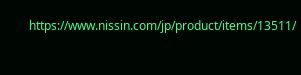https://www.nissin.com/jp/product/items/13511/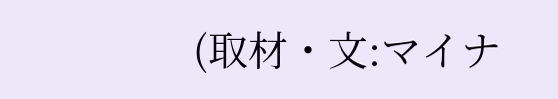(取材・文:マイナ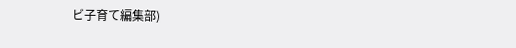ビ子育て編集部)